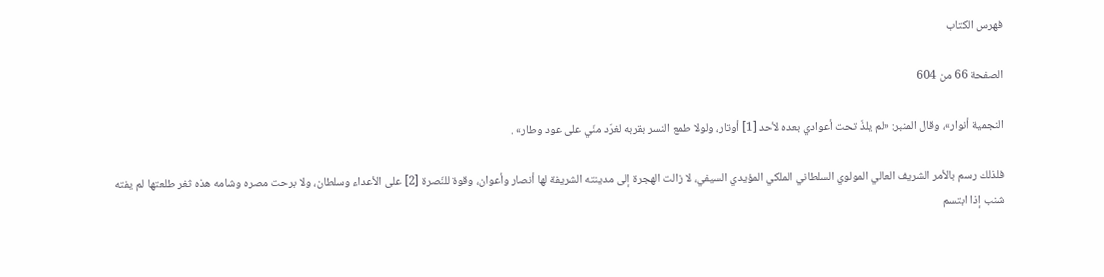فهرس الكتاب

الصفحة 66 من 604

النجمية أنوار»، وقال المنبر: «لم يلذّ تحت أعوادي بعده لأحد [1] أوتار، ولولا طمع النسر بقربه لغرّد منّي على عود وطار» .

فلذلك رسم بالأمر الشريف العالي المولوي السلطاني الملكي المؤيدي السيفي، لا زالت الهجرة إلى مدينته الشريفة لها أنصار وأعوان، وقوة للنّصرة [2] على الأعداء وسلطان، ولا برحت مصره وشامه هذه ثغر طلعتها لم يفته شنب إذا ابتسم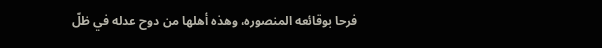فرحا بوقائعه المنصوره، وهذه أهلها من دوح عدله في ظلّ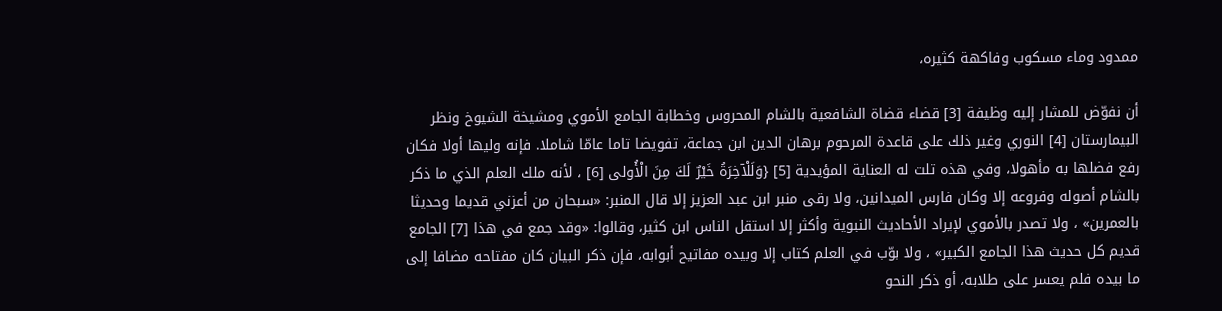ممدود وماء مسكوب وفاكهة كثيره،

أن نفوّض للمشار إليه وظيفة [3] قضاء قضاة الشافعية بالشام المحروس وخطابة الجامع الأموي ومشيخة الشيوخ ونظر البيمارستان [4] النوري وغير ذلك على قاعدة المرحوم برهان الدين ابن جماعة، تفويضا تاما عامّا شاملا. فإنه وليها أولا فكان رفع فضلها به مأهولا، وفي هذه تلت له العناية المؤيدية [5] {وَلَلْآخِرَةُ خَيْرٌ لَكَ مِنَ الْأُولى [6] ، لأنه ملك العلم الذي ما ذكر بالشام أصوله وفروعه إلا وكان فارس الميدانين، ولا رقى منبر ابن عبد العزيز إلا قال المنبر: «سبحان من أعزني قديما وحديثا بالعمرين» ، ولا تصدر بالأموي لإيراد الأحاديث النبوية وأكثر إلا استقل الناس ابن كثير، وقالوا: «وقد جمع في هذا [7] الجامع قديم كل حديث هذا الجامع الكبير» ، ولا بوّب في العلم كتاب إلا وبيده مفاتيح أبوابه، فإن ذكر البيان كان مفتاحه مضافا إلى ما بيده فلم يعسر على طلابه، أو ذكر النحو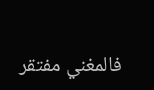فالمغني مفتقر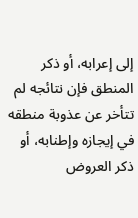إلى إعرابه، أو ذكر المنطق فإن نتائجه لم تتأخر عن عذوبة منطقه في إيجازه وإطنابه، أو ذكر العروض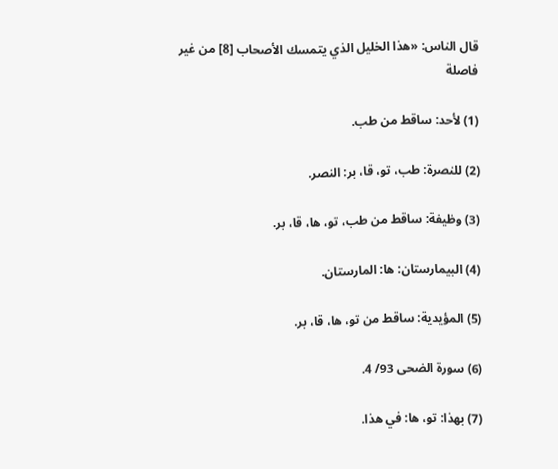قال الناس: «هذا الخليل الذي يتمسك الأصحاب [8] من غير فاصلة

(1) لأحد: ساقط من طب.

(2) للنصرة: طب، تو، قا، بر: النصر.

(3) وظيفة: ساقط من طب، تو، ها، قا، بر.

(4) البيمارستان: ها: المارستان.

(5) المؤيدية: ساقط من تو، ها، قا، بر.

(6) سورة الضحى 93/ 4.

(7) بهذا: تو، ها: في هذا.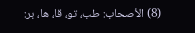(8) الأصحاب: طب، تو، قا، ها، بر: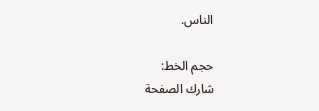الناس.

حجم الخط:
شارك الصفحة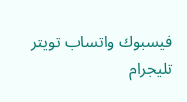فيسبوك واتساب تويتر تليجرام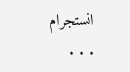انستجرام
. . .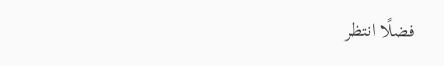فضلًا انتظر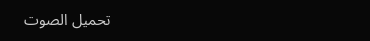تحميل الصوت